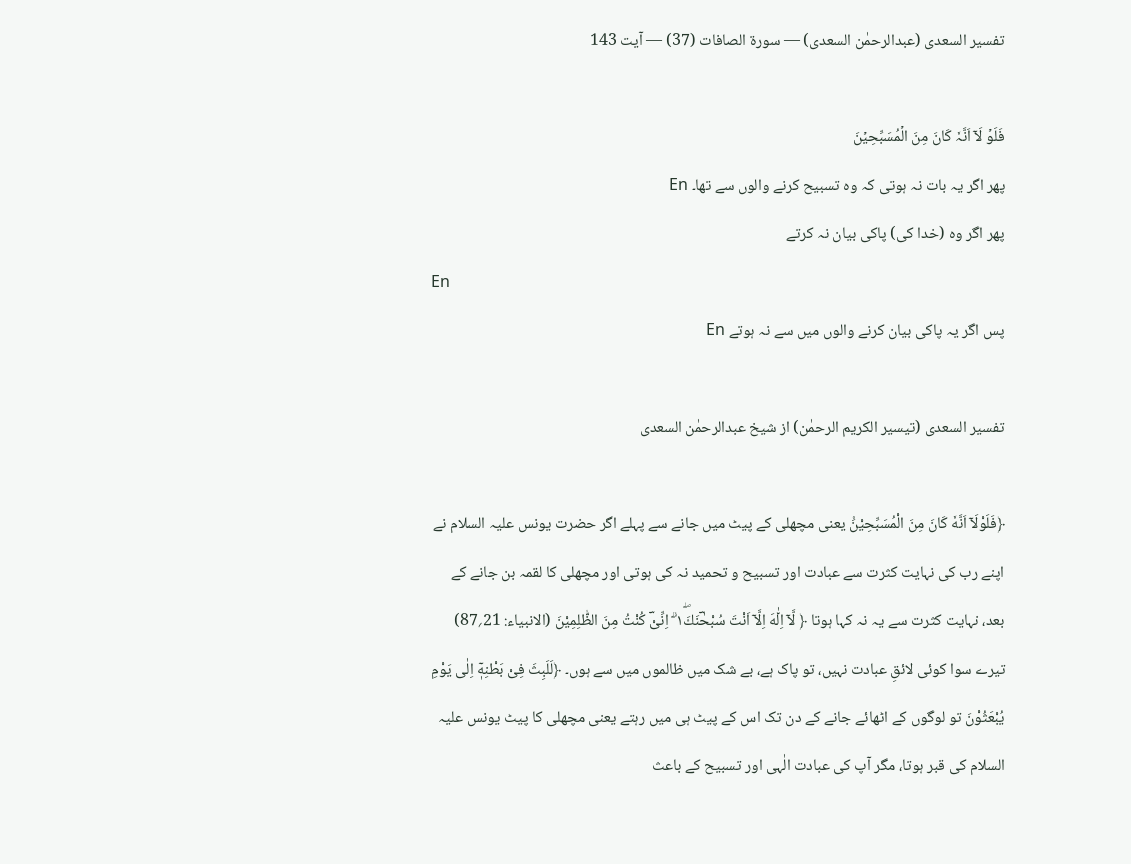تفسیر السعدی (عبدالرحمٰن السعدی) — سورۃ الصافات (37) — آیت 143

فَلَوۡ لَاۤ اَنَّہٗ کَانَ مِنَ الۡمُسَبِّحِیۡنَ
پھر اگر یہ بات نہ ہوتی کہ وہ تسبیح کرنے والوں سے تھا۔ En
پھر اگر وہ (خدا کی) پاکی بیان نہ کرتے
En
پس اگر یہ پاکی بیان کرنے والوں میں سے نہ ہوتے En

تفسیر السعدی (تیسیر الکریم الرحمٰن) از شیخ عبدالرحمٰن السعدی

﴿فَلَوْلَاۤ اَنَّهٗ كَانَ مِنَ الْمُسَبِّحِیْنَ۠ یعنی مچھلی کے پیٹ میں جانے سے پہلے اگر حضرت یونس علیہ السلام نے اپنے رب کی نہایت کثرت سے عبادت اور تسبیح و تحمید نہ کی ہوتی اور مچھلی کا لقمہ بن جانے کے بعد، نہایت کثرت سے یہ نہ کہا ہوتا ﴿ لَّاۤ اِلٰ٘هَ اِلَّاۤ اَنْتَ سُبْحٰؔنَكَ١ۖ ۗ اِنِّیْؔ كُنْتُ مِنَ الظّٰلِمِیْنَ (الانبیاء: 21؍87) تیرے سوا کوئی لائقِ عبادت نہیں، تو پاک ہے، بے شک میں ظالموں میں سے ہوں۔ ﴿لَلَبِثَ فِیْ بَطْنِهٖۤ اِلٰى یَوْمِ یُبْعَثُوْنَ تو لوگوں کے اٹھائے جانے کے دن تک اس کے پیٹ ہی میں رہتے یعنی مچھلی کا پیٹ یونس علیہ السلام کی قبر ہوتا، مگر آپ کی عبادت الٰہی اور تسبیح کے باعث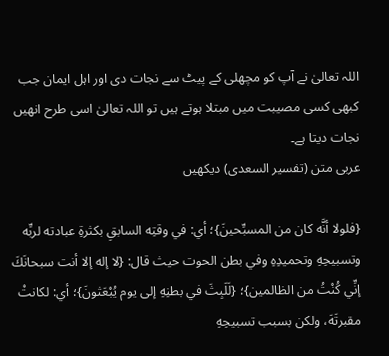اللہ تعالیٰ نے آپ کو مچھلی کے پیٹ سے نجات دی اور اہل ایمان جب کبھی کسی مصیبت میں مبتلا ہوتے ہیں تو اللہ تعالیٰ اسی طرح انھیں نجات دیتا ہے۔
عربی متن (تفسیر السعدی) دیکھیں

{فلولا أنَّه كان من المسبِّحينَ}؛ أي: في وقتِه السابقِ بكثرةِ عبادته لربِّه وتسبيحِهِ وتحميدِهِ وفي بطن الحوت حيث قال: {لا إله إلا أنت سبحانَكَ إنِّي كُنْتُ من الظالمين}؛ {لَلَبِثَ في بطنِهِ إلى يوم يُبْعَثونَ}؛ أي: لكانتْ مقبرتَهَ، ولكن بسبب تسبيحِهِ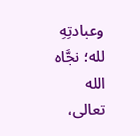وعبادتِهِ لله؛ نجَّاه الله تعالى،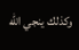وكذلك ينجي الله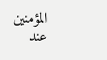المؤمنين عند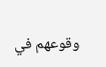وقوعهم في